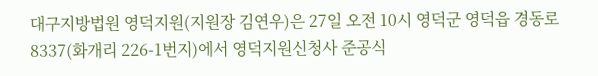대구지방법원 영덕지원(지원장 김연우)은 27일 오전 10시 영덕군 영덕읍 경동로 8337(화개리 226-1번지)에서 영덕지원신청사 준공식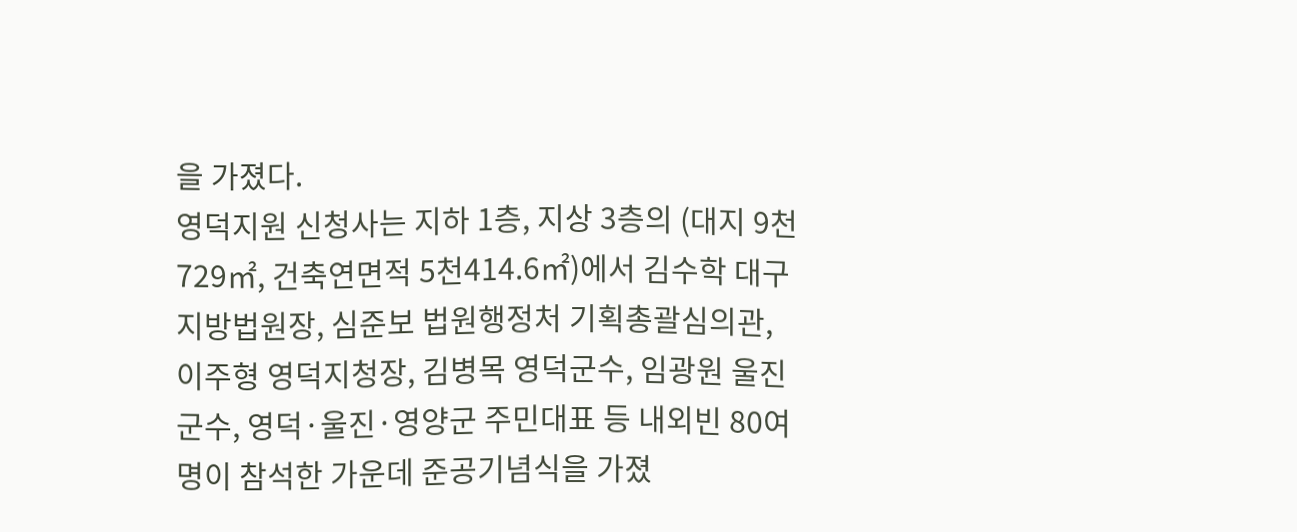을 가졌다.
영덕지원 신청사는 지하 1층, 지상 3층의 (대지 9천729㎡, 건축연면적 5천414.6㎡)에서 김수학 대구지방법원장, 심준보 법원행정처 기획총괄심의관, 이주형 영덕지청장, 김병목 영덕군수, 임광원 울진군수, 영덕·울진·영양군 주민대표 등 내외빈 80여명이 참석한 가운데 준공기념식을 가졌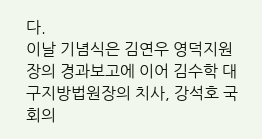다.
이날 기념식은 김연우 영덕지원장의 경과보고에 이어 김수학 대구지방법원장의 치사, 강석호 국회의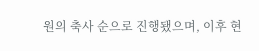원의 축사 순으로 진행됐으며, 이후 현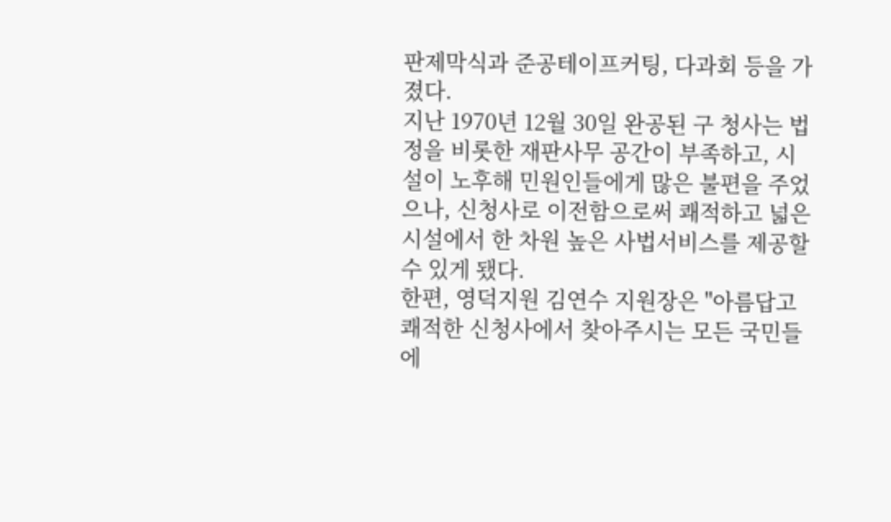판제막식과 준공테이프커팅, 다과회 등을 가졌다.
지난 1970년 12월 30일 완공된 구 청사는 법정을 비롯한 재판사무 공간이 부족하고, 시설이 노후해 민원인들에게 많은 불편을 주었으나, 신청사로 이전함으로써 쾌적하고 넓은 시설에서 한 차원 높은 사법서비스를 제공할 수 있게 됐다.
한편, 영덕지원 김연수 지원장은 "아름답고 쾌적한 신청사에서 찾아주시는 모든 국민들에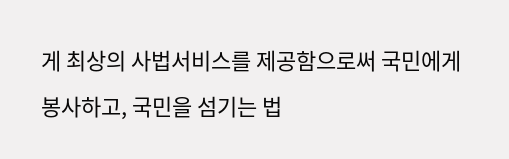게 최상의 사법서비스를 제공함으로써 국민에게 봉사하고, 국민을 섬기는 법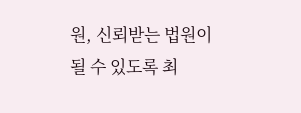원, 신뢰받는 법원이 될 수 있도록 최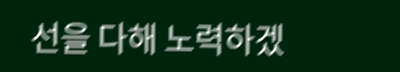선을 다해 노력하겠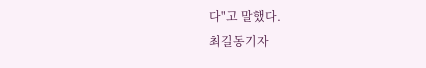다"고 말했다.
최길동기자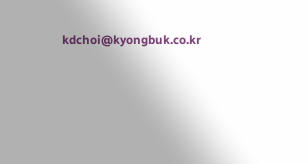kdchoi@kyongbuk.co.kr